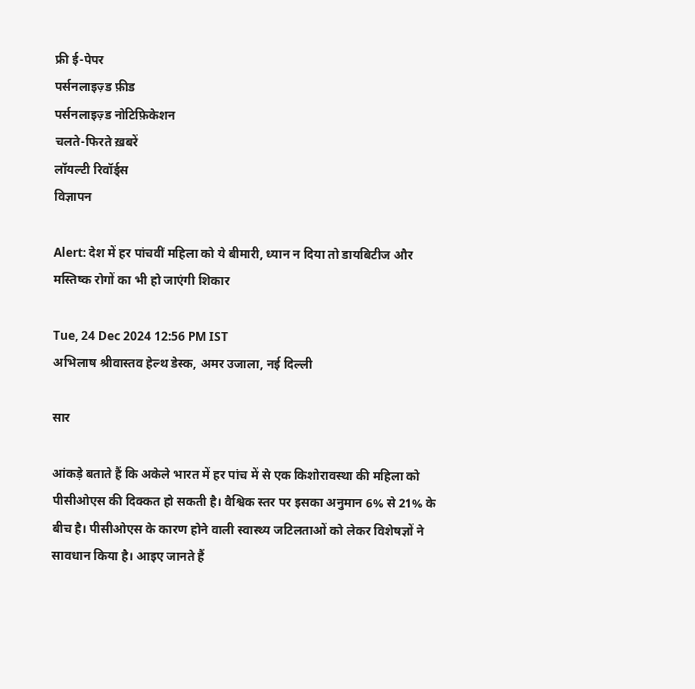फ्री ई-पेपर
पर्सनलाइज़्ड फ़ीड
पर्सनलाइज़्ड नोटिफ़िकेशन
चलते-फिरते ख़बरें
लॉयल्टी रिवॉर्ड्स
विज्ञापन

Alert: देश में हर पांचवीं महिला को ये बीमारी, ध्यान न दिया तो डायबिटीज और मस्तिष्क रोगों का भी हो जाएंगी शिकार

Tue, 24 Dec 2024 12:56 PM IST
अभिलाष श्रीवास्तव हेल्थ डेस्क, अमर उजाला, नई दिल्ली

सार

आंकड़े बताते हैं कि अकेले भारत में हर पांच में से एक किशोरावस्था की महिला को पीसीओएस की दिक्कत हो सकती है। वैश्विक स्तर पर इसका अनुमान 6% से 21% के बीच है। पीसीओएस के कारण होने वाली स्वास्थ्य जटिलताओं को लेकर विशेषज्ञों ने सावधान किया है। आइए जानते हैं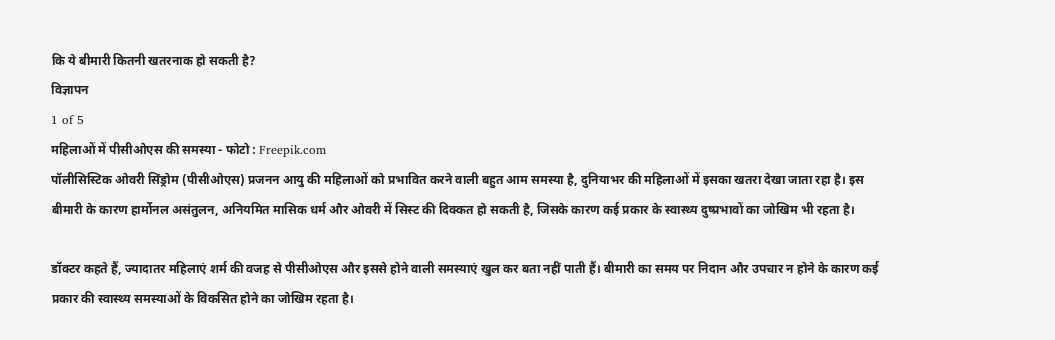कि ये बीमारी कितनी खतरनाक हो सकती है?
विज्ञापन
1 of 5
महिलाओं में पीसीओएस की समस्या - फोटो : Freepik.com
पॉलीसिस्टिक ओवरी सिंड्रोम (पीसीओएस) प्रजनन आयु की महिलाओं को प्रभावित करने वाली बहुत आम समस्या है, दुनियाभर की महिलाओं में इसका खतरा देखा जाता रहा है। इस बीमारी के कारण हार्मोनल असंतुलन, अनियमित मासिक धर्म और ओवरी में सिस्ट की दिक्कत हो सकती है, जिसके कारण कई प्रकार के स्वास्थ्य दुष्प्रभावों का जोखिम भी रहता है।

डॉक्टर कहते हैं, ज्यादातर महिलाएं शर्म की वजह से पीसीओएस और इससे होने वाली समस्याएं खुल कर बता नहीं पाती हैं। बीमारी का समय पर निदान और उपचार न होने के कारण कई प्रकार की स्वास्थ्य समस्याओं के विकसित होने का जोखिम रहता है।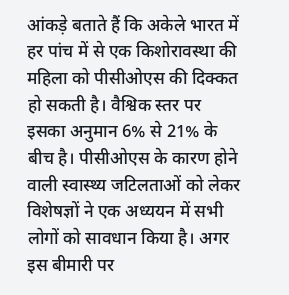आंकड़े बताते हैं कि अकेले भारत में हर पांच में से एक किशोरावस्था की महिला को पीसीओएस की दिक्कत हो सकती है। वैश्विक स्तर पर इसका अनुमान 6% से 21% के बीच है। पीसीओएस के कारण होने वाली स्वास्थ्य जटिलताओं को लेकर विशेषज्ञों ने एक अध्ययन में सभी लोगों को सावधान किया है। अगर इस बीमारी पर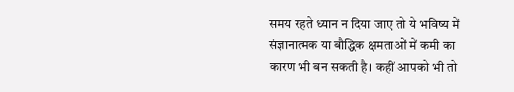समय रहते ध्यान न दिया जाए तो ये भविष्य में संज्ञानात्मक या बौद्धिक क्षमताओं में कमी का कारण भी बन सकती है। कहीं आपको भी तो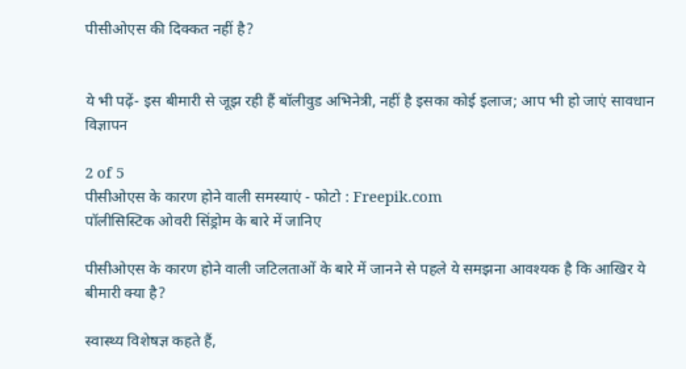पीसीओएस की दिक्कत नहीं है?


ये भी पढ़ें- इस बीमारी से जूझ रही हैं बॉलीवुड अभिनेत्री, नहीं है इसका कोई इलाज; आप भी हो जाएं सावधान
विज्ञापन

2 of 5
पीसीओएस के कारण होने वाली समस्याएं - फोटो : Freepik.com
पॉलीसिस्टिक ओवरी सिंड्रोम के बारे में जानिए

पीसीओएस के कारण होने वाली जटिलताओं के बारे में जानने से पहले ये समझना आवश्यक है कि आखिर ये बीमारी क्या है?

स्वास्थ्य विशेषज्ञ कहते हैं,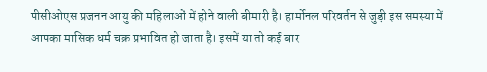पीसीओएस प्रजनन आयु की महिलाओं में होने वाली बीमारी है। हार्मोनल परिवर्तन से जुड़ी इस समस्या में आपका मासिक धर्म चक्र प्रभावित हो जाता है। इसमें या तो कई बार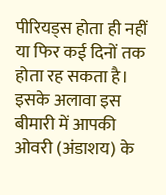पीरियड्स होता ही नहीं या फिर कई दिनों तक होता रह सकता है। इसके अलावा इस बीमारी में आपकी ओवरी (अंडाशय) के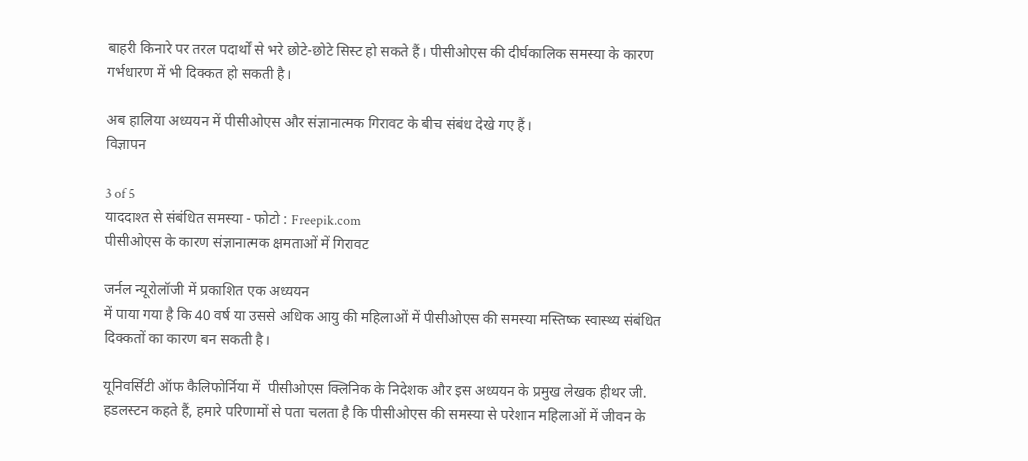बाहरी किनारे पर तरल पदार्थों से भरे छोटे-छोटे सिस्ट हो सकते हैं। पीसीओएस की दीर्घकालिक समस्या के कारण गर्भधारण में भी दिक्कत हो सकती है।

अब हालिया अध्ययन में पीसीओएस और संज्ञानात्मक गिरावट के बीच संबंध देखे गए हैं।
विज्ञापन

3 of 5
याददाश्त से संबंधित समस्या - फोटो : Freepik.com
पीसीओएस के कारण संज्ञानात्मक क्षमताओं में गिरावट

जर्नल न्यूरोलॉजी में प्रकाशित एक अध्ययन
में पाया गया है कि 40 वर्ष या उससे अधिक आयु की महिलाओं में पीसीओएस की समस्या मस्तिष्क स्वास्थ्य संबंधित दिक्कतों का कारण बन सकती है।

यूनिवर्सिटी ऑफ कैलिफोर्निया में  पीसीओएस क्लिनिक के निदेशक और इस अध्ययन के प्रमुख लेखक हीथर जी. हडलस्टन कहते हैं, हमारे परिणामों से पता चलता है कि पीसीओएस की समस्या से परेशान महिलाओं में जीवन के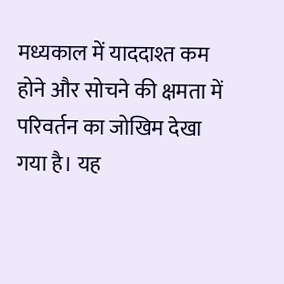मध्यकाल में याददाश्त कम होने और सोचने की क्षमता में परिवर्तन का जोखिम देखा गया है। यह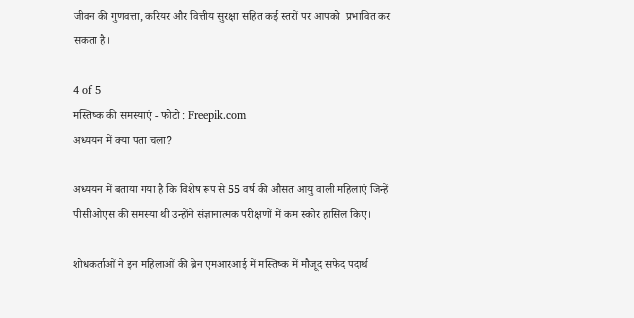जीवन की गुणवत्ता, करियर और वित्तीय सुरक्षा सहित कई स्तरों पर आपको  प्रभावित कर सकता है।

4 of 5
मस्तिष्क की समस्याएं - फोटो : Freepik.com
अध्ययन में क्या पता चला?

अध्ययन में बताया गया है कि विशेष रूप से 55 वर्ष की औसत आयु वाली महिलाएं जिन्हें पीसीओएस की समस्या थी उन्होंने संज्ञानात्मक परीक्षणों में कम स्कोर हासिल किए।

शोधकर्ताओं ने इन महिलाओं की ब्रेन एमआरआई में मस्तिष्क में मौजूद सफेद पदार्थ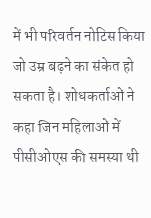में भी परिवर्तन नोटिस किया जो उम्र बढ़ने का संकेत हो सकता है। शोधकर्ताओं ने कहा जिन महिलाओं में पीसीओएस की समस्या थी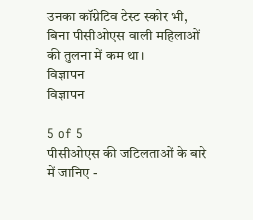उनका कॉग्नेटिव टेस्ट स्कोर भी, बिना पीसीओएस वाली महिलाओं की तुलना में कम था।
विज्ञापन
विज्ञापन

5 of 5
पीसीओएस की जटिलताओं के बारे में जानिए -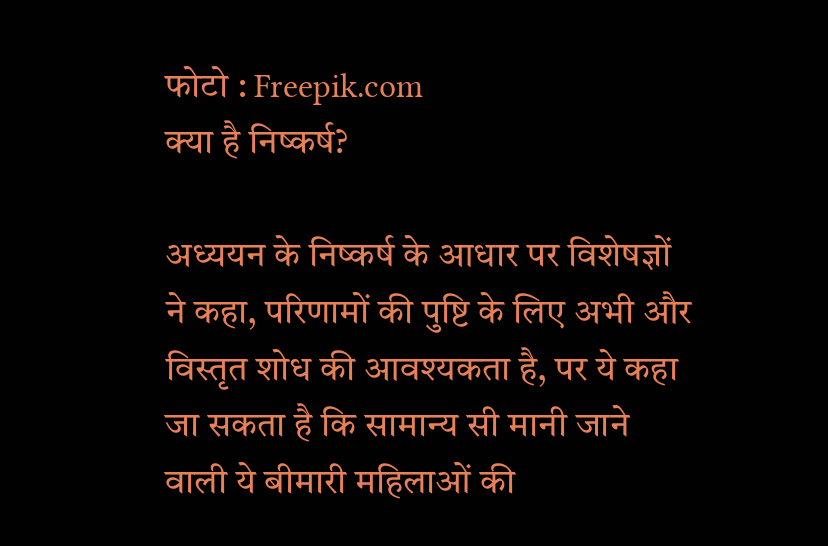फोटो : Freepik.com
क्या है निष्कर्ष?

अध्ययन के निष्कर्ष के आधार पर विशेषज्ञों ने कहा, परिणामों की पुष्टि के लिए अभी और विस्तृत शोध की आवश्यकता है, पर ये कहा जा सकता है कि सामान्य सी मानी जाने वाली ये बीमारी महिलाओं की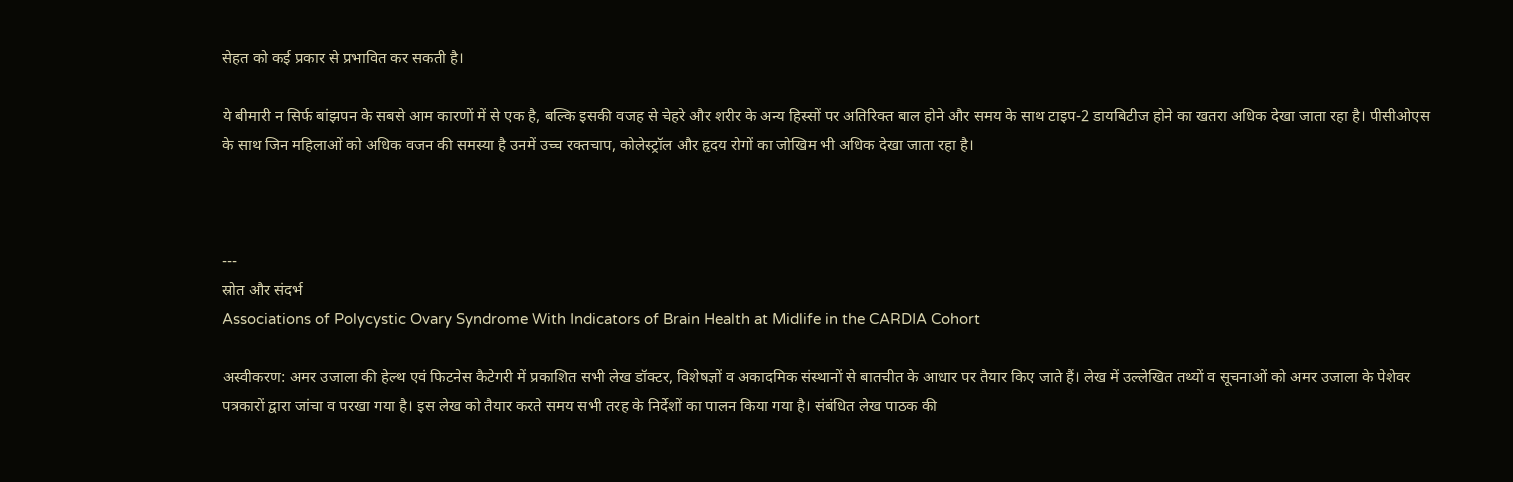सेहत को कई प्रकार से प्रभावित कर सकती है।

ये बीमारी न सिर्फ बांझपन के सबसे आम कारणों में से एक है, बल्कि इसकी वजह से चेहरे और शरीर के अन्य हिस्सों पर अतिरिक्त बाल होने और समय के साथ टाइप-2 डायबिटीज होने का खतरा अधिक देखा जाता रहा है। पीसीओएस के साथ जिन महिलाओं को अधिक वजन की समस्या है उनमें उच्च रक्तचाप, कोलेस्ट्रॉल और हृदय रोगों का जोखिम भी अधिक देखा जाता रहा है।



---
स्रोत और संदर्भ
Associations of Polycystic Ovary Syndrome With Indicators of Brain Health at Midlife in the CARDIA Cohort

अस्वीकरण: अमर उजाला की हेल्थ एवं फिटनेस कैटेगरी में प्रकाशित सभी लेख डॉक्टर, विशेषज्ञों व अकादमिक संस्थानों से बातचीत के आधार पर तैयार किए जाते हैं। लेख में उल्लेखित तथ्यों व सूचनाओं को अमर उजाला के पेशेवर पत्रकारों द्वारा जांचा व परखा गया है। इस लेख को तैयार करते समय सभी तरह के निर्देशों का पालन किया गया है। संबंधित लेख पाठक की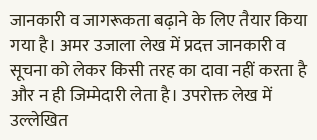जानकारी व जागरूकता बढ़ाने के लिए तैयार किया गया है। अमर उजाला लेख में प्रदत्त जानकारी व सूचना को लेकर किसी तरह का दावा नहीं करता है और न ही जिम्मेदारी लेता है। उपरोक्त लेख में उल्लेखित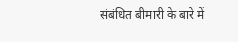संबंधित बीमारी के बारे में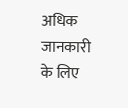अधिक जानकारी के लिए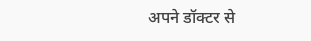अपने डॉक्टर से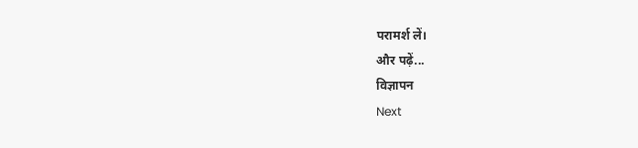परामर्श लें।
और पढ़ें...
विज्ञापन
Next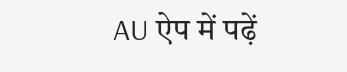AU ऐप में पढ़ें